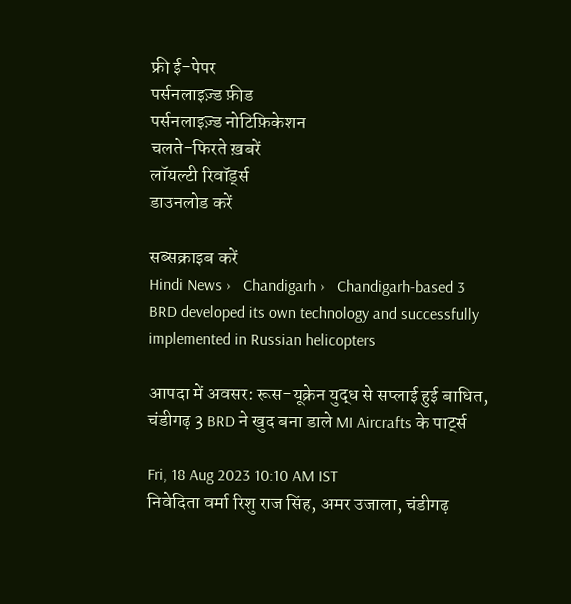फ्री ई-पेपर
पर्सनलाइज़्ड फ़ीड
पर्सनलाइज़्ड नोटिफ़िकेशन
चलते-फिरते ख़बरें
लॉयल्टी रिवॉर्ड्स
डाउनलोड करें

सब्सक्राइब करें
Hindi News ›   Chandigarh ›   Chandigarh-based 3 BRD developed its own technology and successfully implemented in Russian helicopters

आपदा में अवसर: रूस-यूक्रेन युद्ध से सप्लाई हुई बाधित, चंडीगढ़ 3 BRD ने खुद बना डाले MI Aircrafts के पार्ट्स

Fri, 18 Aug 2023 10:10 AM IST
निवेदिता वर्मा रिशु राज सिंह, अमर उजाला, चंडीगढ़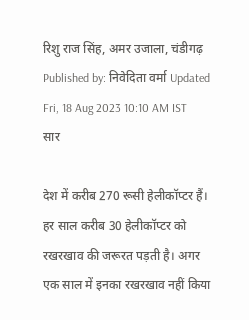रिशु राज सिंह, अमर उजाला, चंडीगढ़ Published by: निवेदिता वर्मा Updated Fri, 18 Aug 2023 10:10 AM IST
सार

देश में करीब 270 रूसी हेलीकॉप्टर हैं। हर साल करीब 30 हेलीकॉप्टर को रखरखाव की जरूरत पड़ती है। अगर एक साल में इनका रखरखाव नहीं किया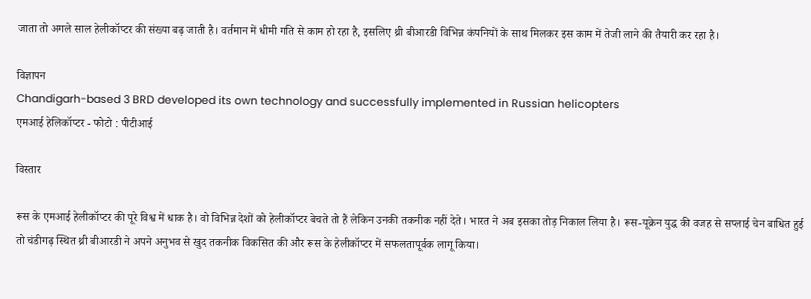जाता तो अगले साल हेलीकॉप्टर की संख्या बढ़ जाती है। वर्तमान में धीमी गति से काम हो रहा है, इसलिए थ्री बीआरडी विभिन्न कंपनियों के साथ मिलकर इस काम में तेजी लाने की तैयारी कर रहा है।

विज्ञापन
Chandigarh-based 3 BRD developed its own technology and successfully implemented in Russian helicopters
एमआई हेलिकॉप्टर - फोटो : पीटीआई

विस्तार

रूस के एमआई हेलीकॉप्टर की पूरे विश्व में धाक है। वो विभिन्न देशों को हेलीकॉप्टर बेचते तो हैं लेकिन उनकी तकनीक नहीं देते। भारत ने अब इसका तोड़ निकाल लिया है। रूस-यूक्रेन युद्ध की वजह से सप्लाई चेन बाधित हुई तो चंडीगढ़ स्थित थ्री बीआरडी ने अपने अनुभव से खुद तकनीक विकसित की और रूस के हेलीकॉप्टर में सफलतापूर्वक लागू किया।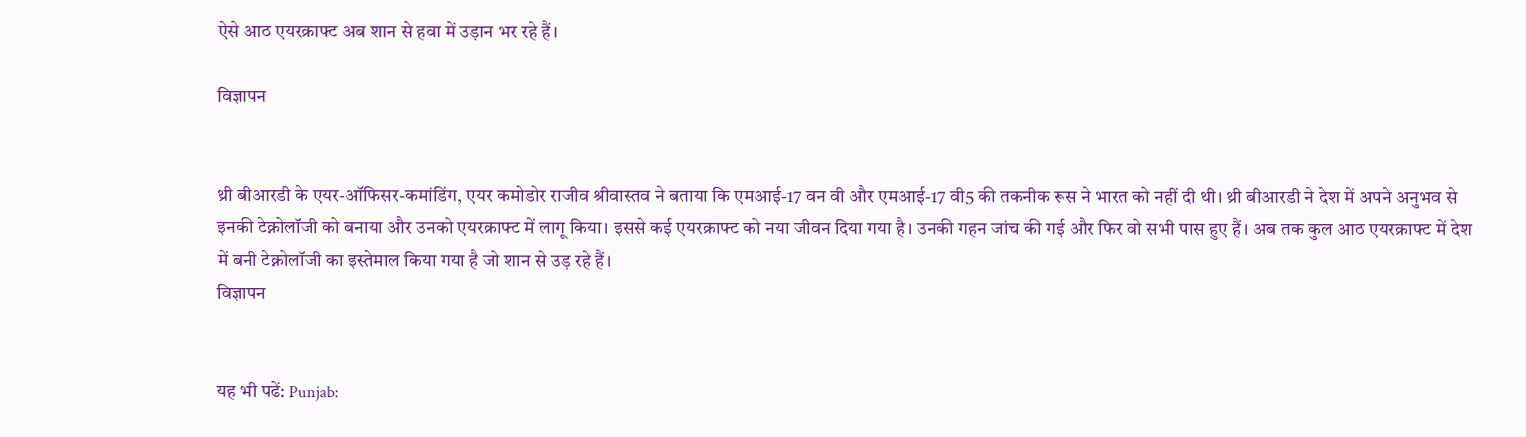ऐसे आठ एयरक्राफ्ट अब शान से हवा में उड़ान भर रहे हैं।

विज्ञापन


थ्री बीआरडी के एयर-ऑफिसर-कमांडिंग, एयर कमोडोर राजीव श्रीवास्तव ने बताया कि एमआई-17 वन वी और एमआई-17 वी5 की तकनीक रूस ने भारत को नहीं दी थी। थ्री बीआरडी ने देश में अपने अनुभव से इनकी टेक्नोलॉजी को बनाया और उनको एयरक्राफ्ट में लागू किया। इससे कई एयरक्राफ्ट को नया जीवन दिया गया है। उनकी गहन जांच की गई और फिर वो सभी पास हुए हैं। अब तक कुल आठ एयरक्राफ्ट में देश में बनी टेक्नोलॉजी का इस्तेमाल किया गया है जो शान से उड़ रहे हैं।
विज्ञापन


यह भी पढें: Punjab: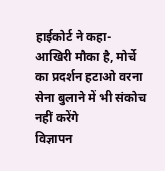हाईकोर्ट ने कहा- आखिरी मौका है, मोर्चे का प्रदर्शन हटाओ वरना सेना बुलाने में भी संकोच नहीं करेंगे
विज्ञापन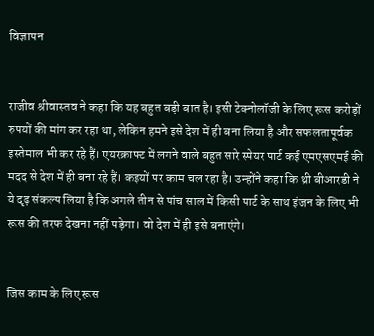विज्ञापन


राजीव श्रीवास्तव ने कहा कि यह बहुत बड़ी बात है। इसी टेक्नोलॉजी के लिए रूस करोड़ों रुपयों की मांग कर रहा था, लेकिन हमने इसे देश में ही बना लिया है और सफलतापूर्वक इस्तेमाल भी कर रहे हैं। एयरक्राफ्ट में लगने वाले बहुत सारे स्पेयर पार्ट कई एमएसएमई की मदद से देश में ही बना रहे हैं। कइयों पर काम चल रहा है। उन्होंने कहा कि थ्री बीआरडी ने ये दृढ़ संकल्प लिया है कि अगले तीन से पांच साल में किसी पार्ट के साथ इंजन के लिए भी रूस की तरफ देखना नहीं पड़ेगा। वो देश में ही इसे बनाएंगे।


जिस काम के लिए रूस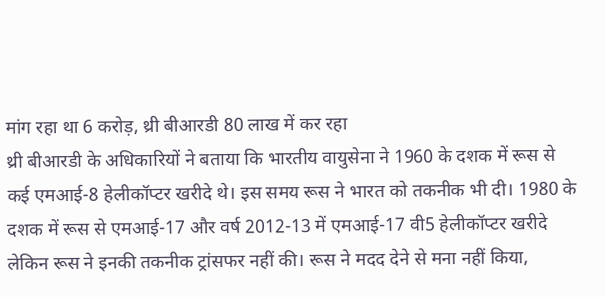मांग रहा था 6 करोड़, थ्री बीआरडी 80 लाख में कर रहा
थ्री बीआरडी के अधिकारियों ने बताया कि भारतीय वायुसेना ने 1960 के दशक में रूस से कई एमआई-8 हेलीकॉप्टर खरीदे थे। इस समय रूस ने भारत को तकनीक भी दी। 1980 के दशक में रूस से एमआई-17 और वर्ष 2012-13 में एमआई-17 वी5 हेलीकॉप्टर खरीदे लेकिन रूस ने इनकी तकनीक ट्रांसफर नहीं की। रूस ने मदद देने से मना नहीं किया,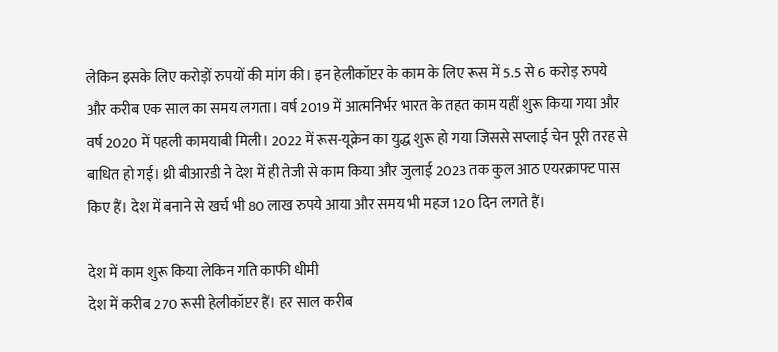लेकिन इसके लिए करोड़ों रुपयों की मांग की। इन हेलीकॉप्टर के काम के लिए रूस में 5.5 से 6 करोड़ रुपये और करीब एक साल का समय लगता। वर्ष 2019 में आत्मनिर्भर भारत के तहत काम यहीं शुरू किया गया और वर्ष 2020 में पहली कामयाबी मिली। 2022 में रूस-यूक्रेन का युद्ध शुरू हो गया जिससे सप्लाई चेन पूरी तरह से बाधित हो गई। थ्री बीआरडी ने देश में ही तेजी से काम किया और जुलाई 2023 तक कुल आठ एयरक्राफ्ट पास किए हैं। देश में बनाने से खर्च भी 80 लाख रुपये आया और समय भी महज 120 दिन लगते हैं।

देश में काम शुरू किया लेकिन गति काफी धीमी
देश में करीब 270 रूसी हेलीकॉप्टर हैं। हर साल करीब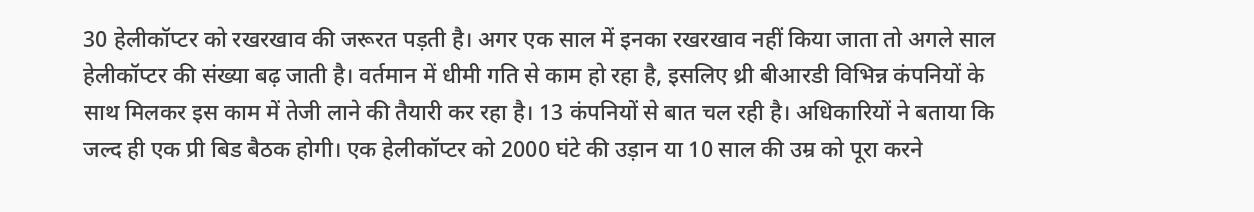30 हेलीकॉप्टर को रखरखाव की जरूरत पड़ती है। अगर एक साल में इनका रखरखाव नहीं किया जाता तो अगले साल हेलीकॉप्टर की संख्या बढ़ जाती है। वर्तमान में धीमी गति से काम हो रहा है, इसलिए थ्री बीआरडी विभिन्न कंपनियों के साथ मिलकर इस काम में तेजी लाने की तैयारी कर रहा है। 13 कंपनियों से बात चल रही है। अधिकारियों ने बताया कि जल्द ही एक प्री बिड बैठक होगी। एक हेलीकॉप्टर को 2000 घंटे की उड़ान या 10 साल की उम्र को पूरा करने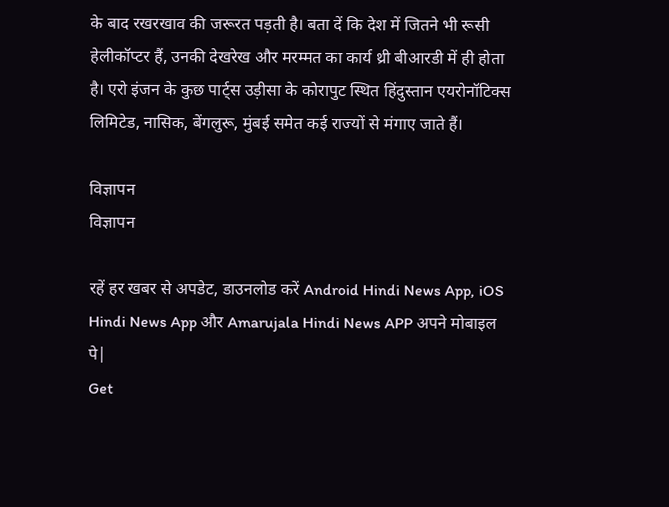के बाद रखरखाव की जरूरत पड़ती है। बता दें कि देश में जितने भी रूसी हेलीकॉप्टर हैं, उनकी देखरेख और मरम्मत का कार्य थ्री बीआरडी में ही होता है। एरो इंजन के कुछ पार्ट्स उड़ीसा के कोरापुट स्थित हिंदुस्तान एयरोनॉटिक्स लिमिटेड, नासिक, बेंगलुरू, मुंबई समेत कई राज्यों से मंगाए जाते हैं।

विज्ञापन
विज्ञापन

रहें हर खबर से अपडेट, डाउनलोड करें Android Hindi News App, iOS Hindi News App और Amarujala Hindi News APP अपने मोबाइल पे|
Get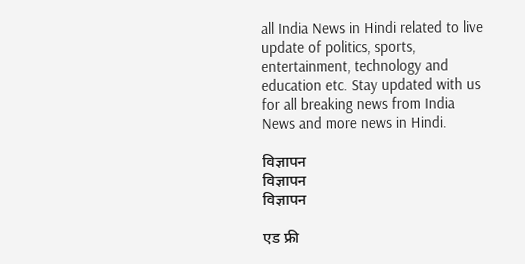all India News in Hindi related to live update of politics, sports, entertainment, technology and education etc. Stay updated with us for all breaking news from India News and more news in Hindi.

विज्ञापन
विज्ञापन
विज्ञापन

एड फ्री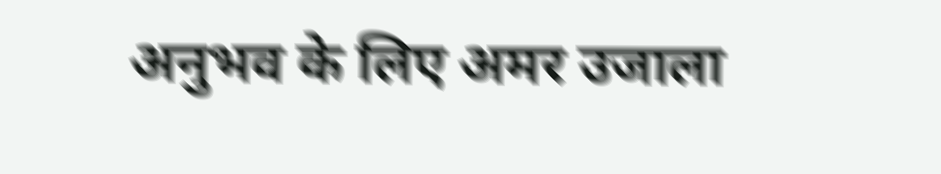अनुभव के लिए अमर उजाला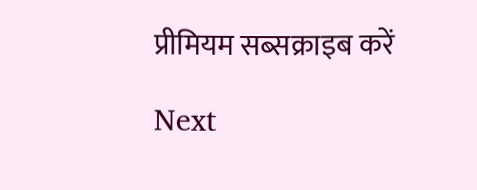प्रीमियम सब्सक्राइब करें

Next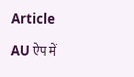Article

AU ऐप में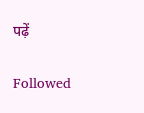पढ़ें

Followed